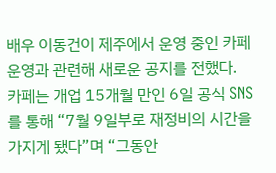배우 이동건이 제주에서 운영 중인 카페 운영과 관련해 새로운 공지를 전했다.
카페는 개업 15개월 만인 6일 공식 SNS를 통해 “7월 9일부로 재정비의 시간을 가지게 됐다”며 “그동안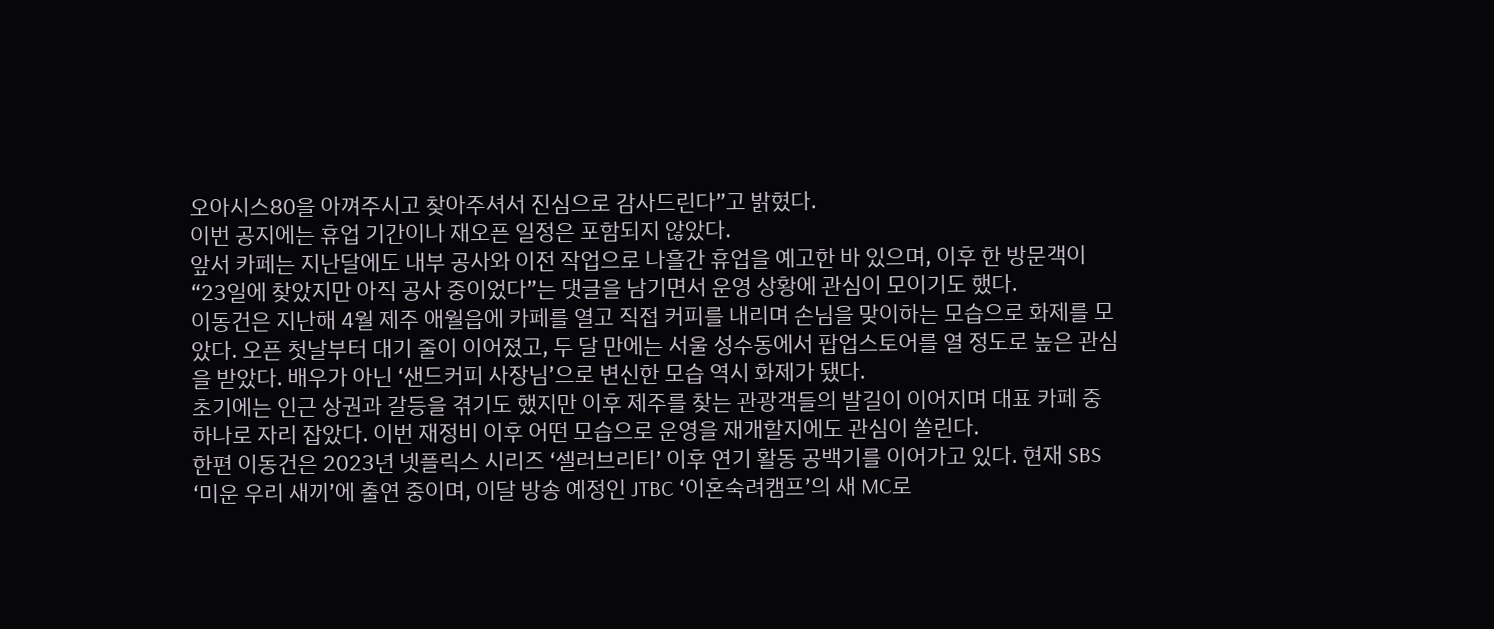오아시스80을 아껴주시고 찾아주셔서 진심으로 감사드린다”고 밝혔다.
이번 공지에는 휴업 기간이나 재오픈 일정은 포함되지 않았다.
앞서 카페는 지난달에도 내부 공사와 이전 작업으로 나흘간 휴업을 예고한 바 있으며, 이후 한 방문객이 “23일에 찾았지만 아직 공사 중이었다”는 댓글을 남기면서 운영 상황에 관심이 모이기도 했다.
이동건은 지난해 4월 제주 애월읍에 카페를 열고 직접 커피를 내리며 손님을 맞이하는 모습으로 화제를 모았다. 오픈 첫날부터 대기 줄이 이어졌고, 두 달 만에는 서울 성수동에서 팝업스토어를 열 정도로 높은 관심을 받았다. 배우가 아닌 ‘샌드커피 사장님’으로 변신한 모습 역시 화제가 됐다.
초기에는 인근 상권과 갈등을 겪기도 했지만 이후 제주를 찾는 관광객들의 발길이 이어지며 대표 카페 중 하나로 자리 잡았다. 이번 재정비 이후 어떤 모습으로 운영을 재개할지에도 관심이 쏠린다.
한편 이동건은 2023년 넷플릭스 시리즈 ‘셀러브리티’ 이후 연기 활동 공백기를 이어가고 있다. 현재 SBS ‘미운 우리 새끼’에 출연 중이며, 이달 방송 예정인 JTBC ‘이혼숙려캠프’의 새 MC로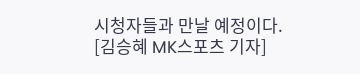시청자들과 만날 예정이다.
[김승혜 MK스포츠 기자]